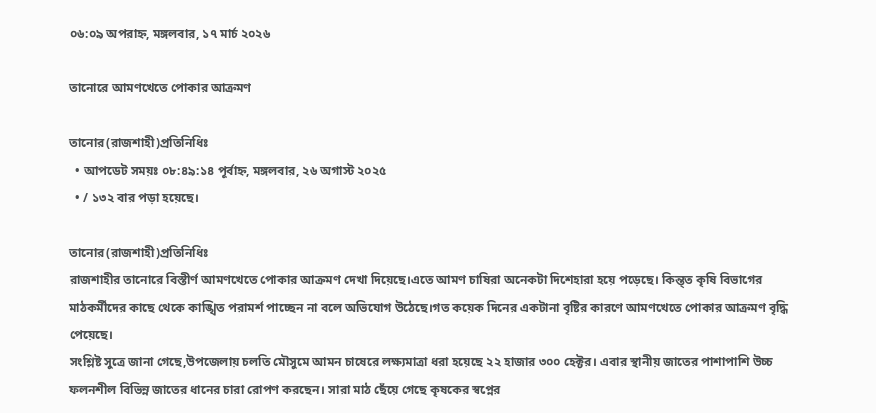০৬:০৯ অপরাহ্ন, মঙ্গলবার, ১৭ মার্চ ২০২৬

তানোরে আমণখেতে পোকার আক্রমণ

তানোর(রাজশাহী)প্রতিনিধিঃ
  • আপডেট সময়ঃ ০৮:৪৯:১৪ পূর্বাহ্ন, মঙ্গলবার, ২৬ অগাস্ট ২০২৫
  • / ১৩২ বার পড়া হয়েছে।

তানোর(রাজশাহী)প্রতিনিধিঃ
রাজশাহীর তানোরে বিস্তীর্ণ আমণখেতে পোকার আক্রমণ দেখা দিয়েছে।এতে আমণ চাষিরা অনেকটা দিশেহারা হয়ে পড়েছে। কিন্ত্ত কৃষি বিভাগের মাঠকর্মীদের কাছে থেকে কাঙ্খিত পরামর্শ পাচ্ছেন না বলে অভিযোগ উঠেছে।গত কয়েক দিনের একটানা বৃষ্টির কারণে আমণখেতে পোকার আক্রমণ বৃদ্ধি পেয়েছে।
সংশ্লিষ্ট সুত্রে জানা গেছে,উপজেলায় চলতি মৌসুমে আমন চাষেরে লক্ষ্যমাত্রা ধরা হয়েছে ২২ হাজার ৩০০ হেক্টর। এবার স্থানীয় জাতের পাশাপাশি উচ্চ ফলনশীল বিভিন্ন জাতের ধানের চারা রোপণ করছেন। সারা মাঠ ছেঁয়ে গেছে কৃষকের স্বপ্নের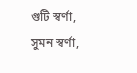গুটি স্বর্ণা, সুমন স্বর্ণা,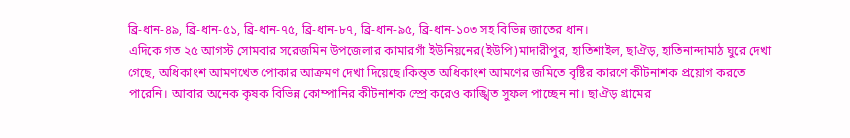ব্রি-ধান-৪৯, ব্রি-ধান-৫১, ব্রি-ধান-৭৫, ব্রি-ধান-৮৭, ব্রি-ধান-৯৫, ব্রি-ধান-১০৩ সহ বিভিন্ন জাতের ধান।
এদিকে গত ২৫ আগস্ট সোমবার সরেজমিন উপজেলার কামারগাঁ ইউনিয়নের(ইউপি)মাদারীপুর, হাতিশাইল, ছাঐড়, হাতিনান্দামাঠ ঘুরে দেখা গেছে, অধিকাংশ আমণখেত পোকার আক্রমণ দেখা দিয়েছে।কিন্ত্ত অধিকাংশ আমণের জমিতে বৃষ্টির কারণে কীটনাশক প্রয়োগ করতে পারেনি। আবার অনেক কৃষক বিভিন্ন কোম্পানির কীটনাশক স্প্রে করেও কাঙ্খিত সুফল পাচ্ছেন না। ছাঐড় গ্রামের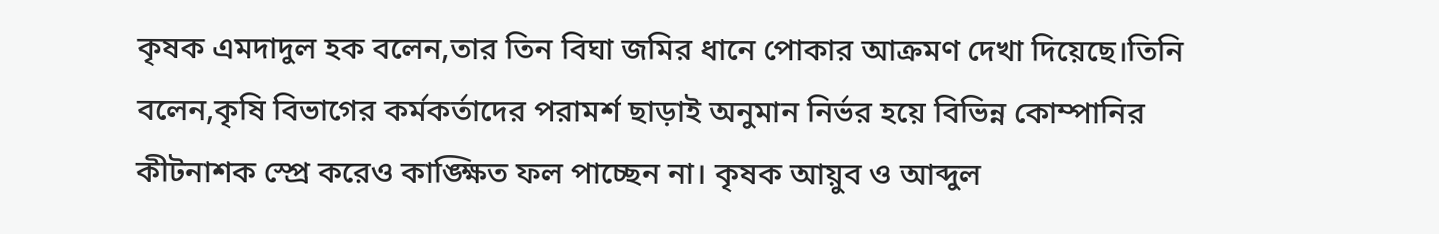কৃষক এমদাদুল হক বলেন,তার তিন বিঘা জমির ধানে পোকার আক্রমণ দেখা দিয়েছে।তিনি বলেন,কৃষি বিভাগের কর্মকর্তাদের পরামর্শ ছাড়াই অনুমান নির্ভর হয়ে বিভিন্ন কোম্পানির কীটনাশক স্প্রে করেও কাঙ্ক্ষিত ফল পাচ্ছেন না। কৃষক আয়ুব ও আব্দুল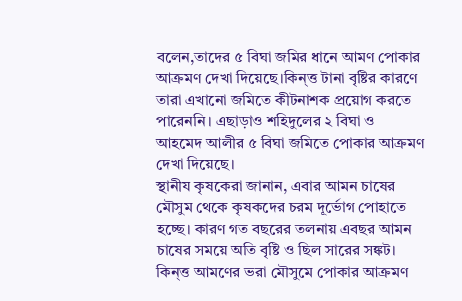বলেন,তাদের ৫ বিঘা জমির ধানে আমণ পোকার আক্রমণ দেখা দিয়েছে।কিন্ত্ত টানা বৃষ্টির কারণে তারা এখানো জমিতে কীটনাশক প্রয়োগ করতে পারেননি। এছাড়াও শহিদুলের ২ বিঘা ও আহমেদ আলীর ৫ বিঘা জমিতে পোকার আক্রমণ দেখা দিয়েছে।
স্থানীয কৃষকেরা জানান, এবার আমন চাষের মৌসুম থেকে কৃষকদের চরম দূর্ভোগ পোহাতে হচ্ছে। কারণ গত বছরের তলনায় এবছর আমন চাষের সময়ে অতি বৃষ্টি ও ছিল সারের সঙ্কট। কিন্ত্ত আমণের ভরা মৌসুমে পোকার আক্রমণ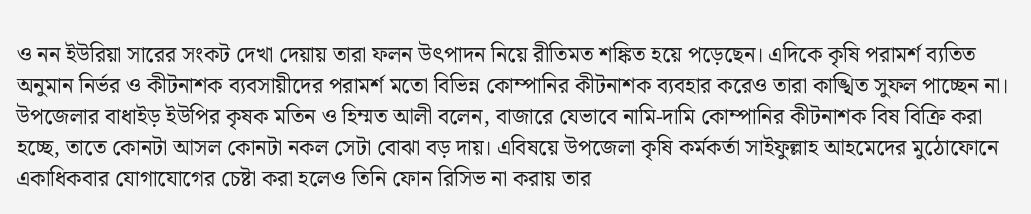ও নন ইউরিয়া সারের সংকট দেখা দেয়ায় তারা ফলন উৎপাদন নিয়ে রীতিমত শঙ্কিত হয়ে পড়েছেন। এদিকে কৃষি পরামর্শ ব্যতিত অনুমান নির্ভর ও কীটনাশক ব্যবসায়ীদের পরামর্শ মতো বিভিন্ন কোম্পানির কীটনাশক ব্যবহার করেও তারা কাঙ্খিত সুফল পাচ্ছেন না। উপজেলার বাধাইড় ইউপির কৃষক মতিন ও হিম্মত আলী বলেন, বাজারে যেভাবে নামি-দামি কোম্পানির কীটনাশক বিষ বিক্রি করা হচ্ছে, তাতে কোনটা আসল কোনটা নকল সেটা বোঝা বড় দায়। এবিষয়ে উপজেলা কৃষি কর্মকর্তা সাইফুল্লাহ আহমেদের মুঠোফোনে একাধিকবার যোগাযোগের চেষ্টা করা হলেও তিনি ফোন রিসিভ না করায় তার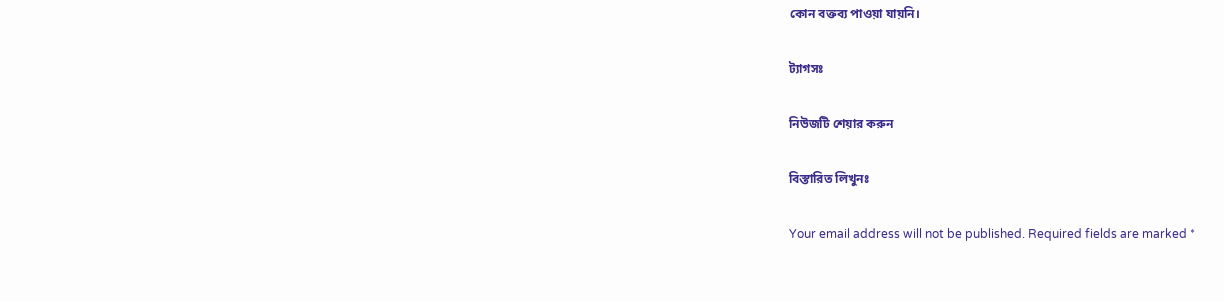কোন বক্তব্য পাওয়া যায়নি।

ট্যাগসঃ

নিউজটি শেয়ার করুন

বিস্তারিত লিখুনঃ

Your email address will not be published. Required fields are marked *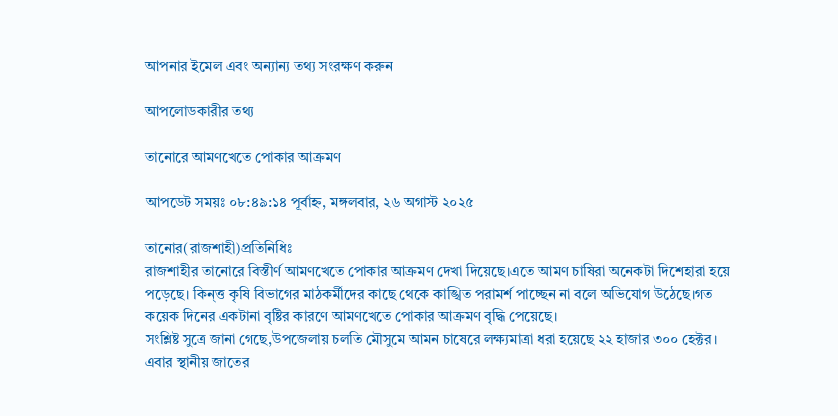আপনার ইমেল এবং অন্যান্য তথ্য সংরক্ষণ করুন

আপলোডকারীর তথ্য

তানোরে আমণখেতে পোকার আক্রমণ

আপডেট সময়ঃ ০৮:৪৯:১৪ পূর্বাহ্ন, মঙ্গলবার, ২৬ অগাস্ট ২০২৫

তানোর(রাজশাহী)প্রতিনিধিঃ
রাজশাহীর তানোরে বিস্তীর্ণ আমণখেতে পোকার আক্রমণ দেখা দিয়েছে।এতে আমণ চাষিরা অনেকটা দিশেহারা হয়ে পড়েছে। কিন্ত্ত কৃষি বিভাগের মাঠকর্মীদের কাছে থেকে কাঙ্খিত পরামর্শ পাচ্ছেন না বলে অভিযোগ উঠেছে।গত কয়েক দিনের একটানা বৃষ্টির কারণে আমণখেতে পোকার আক্রমণ বৃদ্ধি পেয়েছে।
সংশ্লিষ্ট সুত্রে জানা গেছে,উপজেলায় চলতি মৌসুমে আমন চাষেরে লক্ষ্যমাত্রা ধরা হয়েছে ২২ হাজার ৩০০ হেক্টর। এবার স্থানীয় জাতের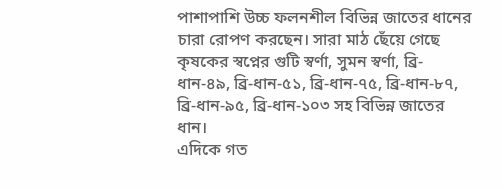পাশাপাশি উচ্চ ফলনশীল বিভিন্ন জাতের ধানের চারা রোপণ করছেন। সারা মাঠ ছেঁয়ে গেছে কৃষকের স্বপ্নের গুটি স্বর্ণা, সুমন স্বর্ণা, ব্রি-ধান-৪৯, ব্রি-ধান-৫১, ব্রি-ধান-৭৫, ব্রি-ধান-৮৭, ব্রি-ধান-৯৫, ব্রি-ধান-১০৩ সহ বিভিন্ন জাতের ধান।
এদিকে গত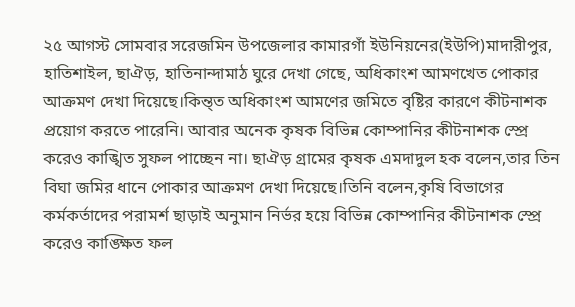২৫ আগস্ট সোমবার সরেজমিন উপজেলার কামারগাঁ ইউনিয়নের(ইউপি)মাদারীপুর, হাতিশাইল, ছাঐড়, হাতিনান্দামাঠ ঘুরে দেখা গেছে, অধিকাংশ আমণখেত পোকার আক্রমণ দেখা দিয়েছে।কিন্ত্ত অধিকাংশ আমণের জমিতে বৃষ্টির কারণে কীটনাশক প্রয়োগ করতে পারেনি। আবার অনেক কৃষক বিভিন্ন কোম্পানির কীটনাশক স্প্রে করেও কাঙ্খিত সুফল পাচ্ছেন না। ছাঐড় গ্রামের কৃষক এমদাদুল হক বলেন,তার তিন বিঘা জমির ধানে পোকার আক্রমণ দেখা দিয়েছে।তিনি বলেন,কৃষি বিভাগের কর্মকর্তাদের পরামর্শ ছাড়াই অনুমান নির্ভর হয়ে বিভিন্ন কোম্পানির কীটনাশক স্প্রে করেও কাঙ্ক্ষিত ফল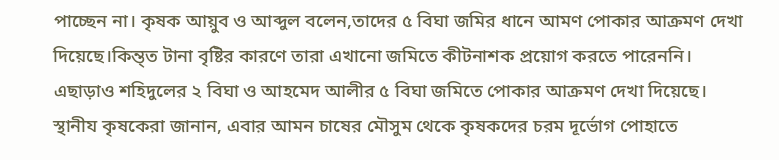পাচ্ছেন না। কৃষক আয়ুব ও আব্দুল বলেন,তাদের ৫ বিঘা জমির ধানে আমণ পোকার আক্রমণ দেখা দিয়েছে।কিন্ত্ত টানা বৃষ্টির কারণে তারা এখানো জমিতে কীটনাশক প্রয়োগ করতে পারেননি। এছাড়াও শহিদুলের ২ বিঘা ও আহমেদ আলীর ৫ বিঘা জমিতে পোকার আক্রমণ দেখা দিয়েছে।
স্থানীয কৃষকেরা জানান, এবার আমন চাষের মৌসুম থেকে কৃষকদের চরম দূর্ভোগ পোহাতে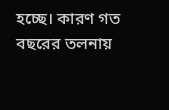হচ্ছে। কারণ গত বছরের তলনায়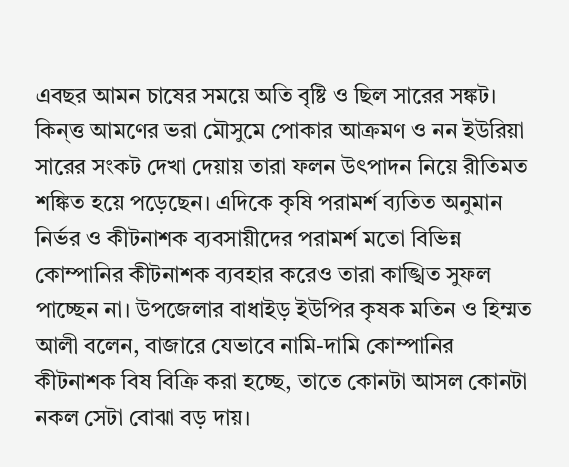এবছর আমন চাষের সময়ে অতি বৃষ্টি ও ছিল সারের সঙ্কট। কিন্ত্ত আমণের ভরা মৌসুমে পোকার আক্রমণ ও নন ইউরিয়া সারের সংকট দেখা দেয়ায় তারা ফলন উৎপাদন নিয়ে রীতিমত শঙ্কিত হয়ে পড়েছেন। এদিকে কৃষি পরামর্শ ব্যতিত অনুমান নির্ভর ও কীটনাশক ব্যবসায়ীদের পরামর্শ মতো বিভিন্ন কোম্পানির কীটনাশক ব্যবহার করেও তারা কাঙ্খিত সুফল পাচ্ছেন না। উপজেলার বাধাইড় ইউপির কৃষক মতিন ও হিম্মত আলী বলেন, বাজারে যেভাবে নামি-দামি কোম্পানির কীটনাশক বিষ বিক্রি করা হচ্ছে, তাতে কোনটা আসল কোনটা নকল সেটা বোঝা বড় দায়।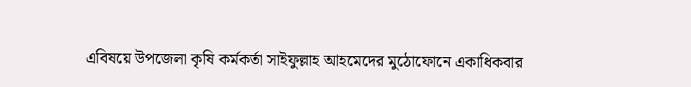এবিষয়ে উপজেলা কৃষি কর্মকর্তা সাইফুল্লাহ আহমেদের মুঠোফোনে একাধিকবার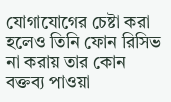যোগাযোগের চেষ্টা করা হলেও তিনি ফোন রিসিভ না করায় তার কোন বক্তব্য পাওয়া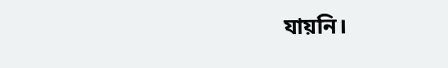যায়নি।